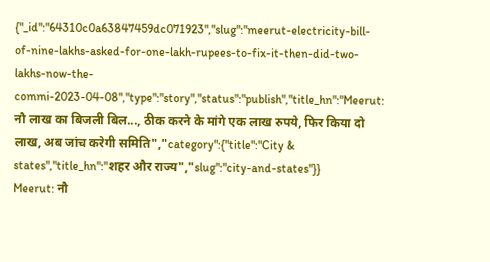{"_id":"64310c0a63847459dc071923","slug":"meerut-electricity-bill-of-nine-lakhs-asked-for-one-lakh-rupees-to-fix-it-then-did-two-lakhs-now-the-commi-2023-04-08","type":"story","status":"publish","title_hn":"Meerut: नौ लाख का बिजली बिल..., ठीक करने के मांगे एक लाख रुपये, फिर किया दो लाख, अब जांच करेगी समिति","category":{"title":"City & states","title_hn":"शहर और राज्य","slug":"city-and-states"}}
Meerut: नौ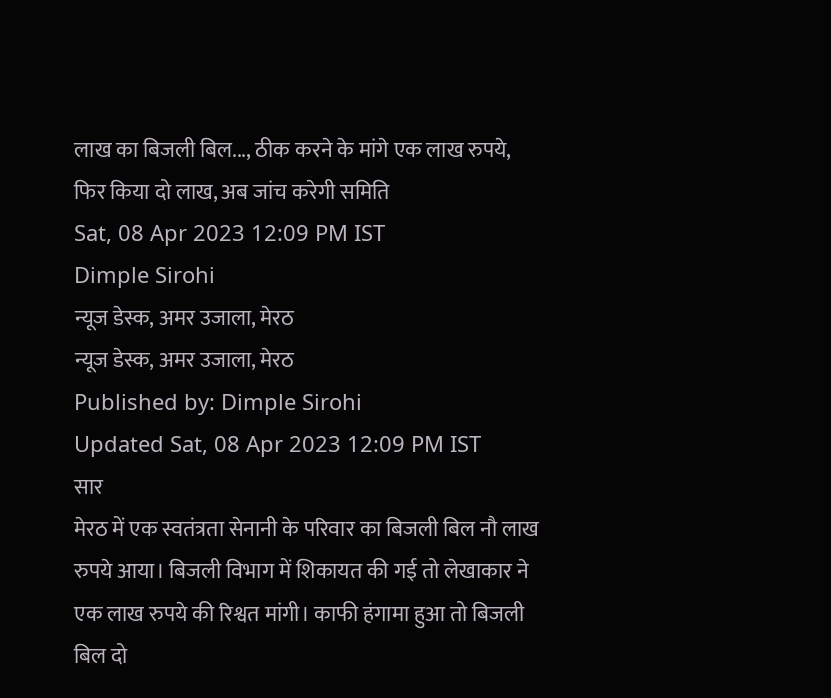लाख का बिजली बिल..., ठीक करने के मांगे एक लाख रुपये, फिर किया दो लाख, अब जांच करेगी समिति
Sat, 08 Apr 2023 12:09 PM IST
Dimple Sirohi
न्यूज डेस्क, अमर उजाला, मेरठ
न्यूज डेस्क, अमर उजाला, मेरठ
Published by: Dimple Sirohi
Updated Sat, 08 Apr 2023 12:09 PM IST
सार
मेरठ में एक स्वतंत्रता सेनानी के परिवार का बिजली बिल नौ लाख रुपये आया। बिजली विभाग में शिकायत की गई तो लेखाकार ने एक लाख रुपये की रिश्वत मांगी। काफी हंगामा हुआ तो बिजली बिल दो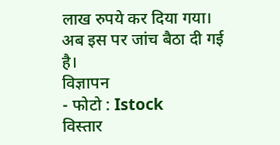लाख रुपये कर दिया गया। अब इस पर जांच बैठा दी गई है।
विज्ञापन
- फोटो : Istock
विस्तार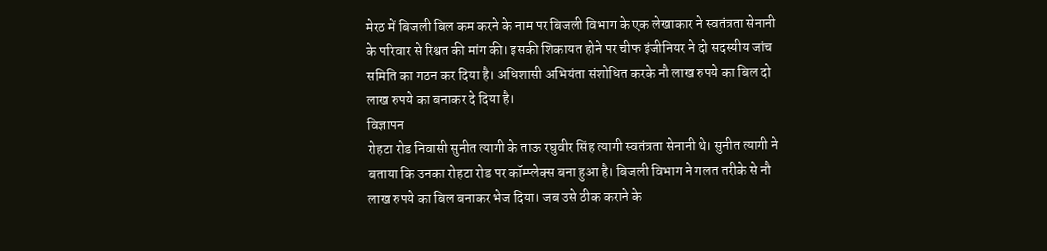मेरठ में बिजली बिल कम करने के नाम पर बिजली विभाग के एक लेखाकार ने स्वतंत्रता सेनानी के परिवार से रिश्वत की मांग की। इसकी शिकायत होने पर चीफ इंजीनियर ने दो सदस्यीय जांच समिति का गठन कर दिया है। अधिशासी अभियंता संशोधित करके नौ लाख रुपये का बिल दो लाख रुपये का बनाकर दे दिया है।
विज्ञापन
रोहटा रोड निवासी सुनीत त्यागी के ताऊ रघुवीर सिंह त्यागी स्वतंत्रता सेनानी थे। सुनीत त्यागी ने बताया कि उनका रोहटा रोड पर कॉम्प्लेक्स बना हुआ है। बिजली विभाग ने गलत तरीके से नौ लाख रुपये का बिल बनाकर भेज दिया। जब उसे ठीक कराने के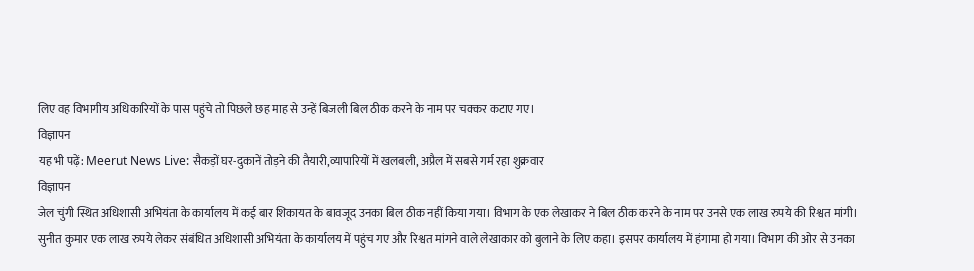लिए वह विभागीय अधिकारियों के पास पहुंचे तो पिछले छह माह से उन्हें बिजली बिल ठीक करने के नाम पर चक्कर कटाए गए।
विज्ञापन
यह भी पढ़ें: Meerut News Live: सैकड़ों घर-दुकानें तोड़ने की तैयारी,व्यापारियों में खलबली, अप्रैल में सबसे गर्म रहा शुक्रवार
विज्ञापन
जेल चुंगी स्थित अधिशासी अभियंता के कार्यालय में कई बार शिकायत के बावजूद उनका बिल ठीक नहीं किया गया। विभाग के एक लेखाकर ने बिल ठीक करने के नाम पर उनसे एक लाख रुपये की रिश्वत मांगी।
सुनीत कुमार एक लाख रुपये लेकर संबंधित अधिशासी अभियंता के कार्यालय में पहुंच गए और रिश्वत मांगने वाले लेखाकार को बुलाने के लिए कहा। इसपर कार्यालय में हंगामा हो गया। विभाग की ओर से उनका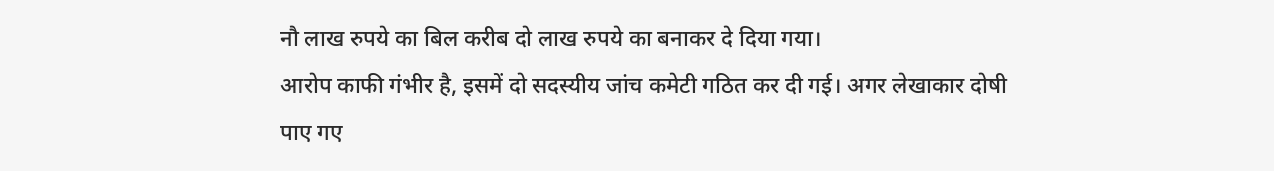नौ लाख रुपये का बिल करीब दो लाख रुपये का बनाकर दे दिया गया।
आरोप काफी गंभीर है, इसमें दो सदस्यीय जांच कमेटी गठित कर दी गई। अगर लेखाकार दोषी पाए गए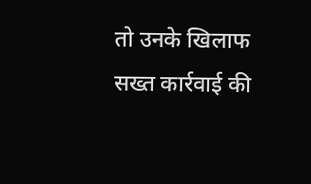तो उनके खिलाफ सख्त कार्रवाई की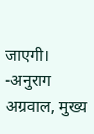जाएगी। -अनुराग अग्रवाल, मुख्य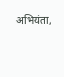अभियंता,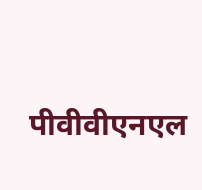पीवीवीएनएल